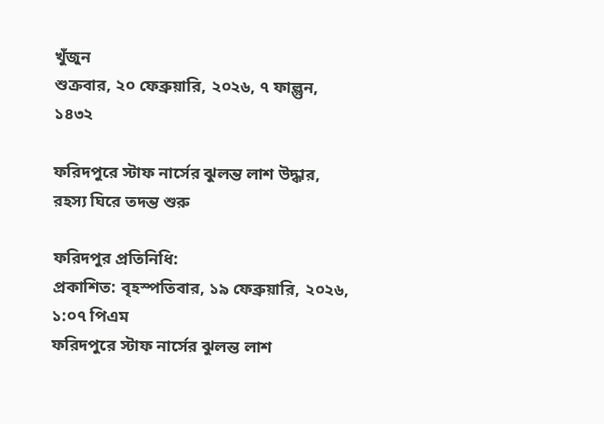খুঁজুন
শুক্রবার, ২০ ফেব্রুয়ারি, ২০২৬, ৭ ফাল্গুন, ১৪৩২

ফরিদপুরে স্টাফ নার্সের ঝুলন্ত লাশ উদ্ধার, রহস্য ঘিরে তদন্ত শুরু

ফরিদপুর প্রতিনিধি:
প্রকাশিত: বৃহস্পতিবার, ১৯ ফেব্রুয়ারি, ২০২৬, ১:০৭ পিএম
ফরিদপুরে স্টাফ নার্সের ঝুলন্ত লাশ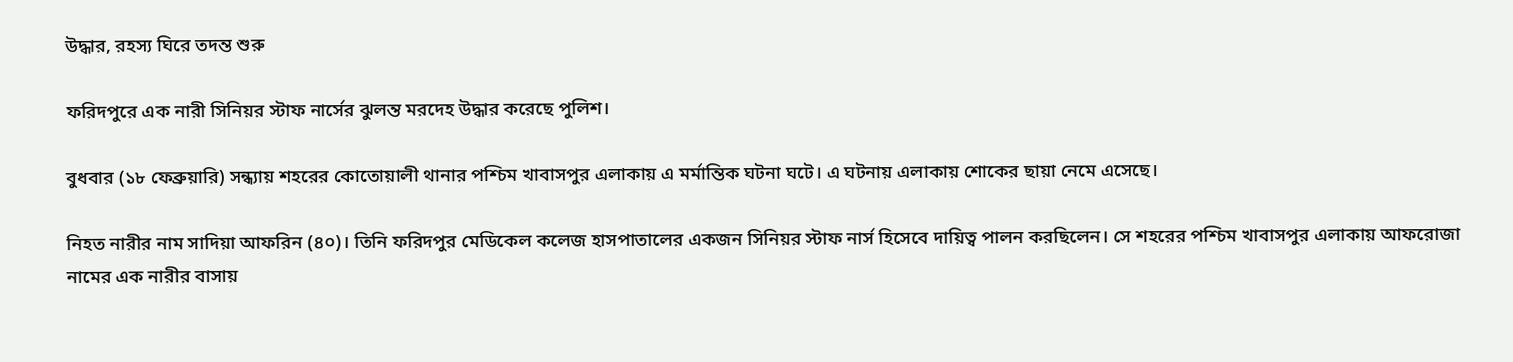উদ্ধার, রহস্য ঘিরে তদন্ত শুরু

ফরিদপুরে এক নারী সিনিয়র স্টাফ নার্সের ঝুলন্ত মরদেহ উদ্ধার করেছে পুলিশ।

বুধবার (১৮ ফেব্রুয়ারি) সন্ধ্যায় শহরের কোতোয়ালী থানার পশ্চিম খাবাসপুর এলাকায় এ মর্মান্তিক ঘটনা ঘটে। এ ঘটনায় এলাকায় শোকের ছায়া নেমে এসেছে।

নিহত নারীর নাম সাদিয়া আফরিন (৪০)। তিনি ফরিদপুর মেডিকেল কলেজ হাসপাতালের একজন সিনিয়র স্টাফ নার্স হিসেবে দায়িত্ব পালন করছিলেন। সে শহরের পশ্চিম খাবাসপুর এলাকায় আফরোজা নামের এক নারীর বাসায়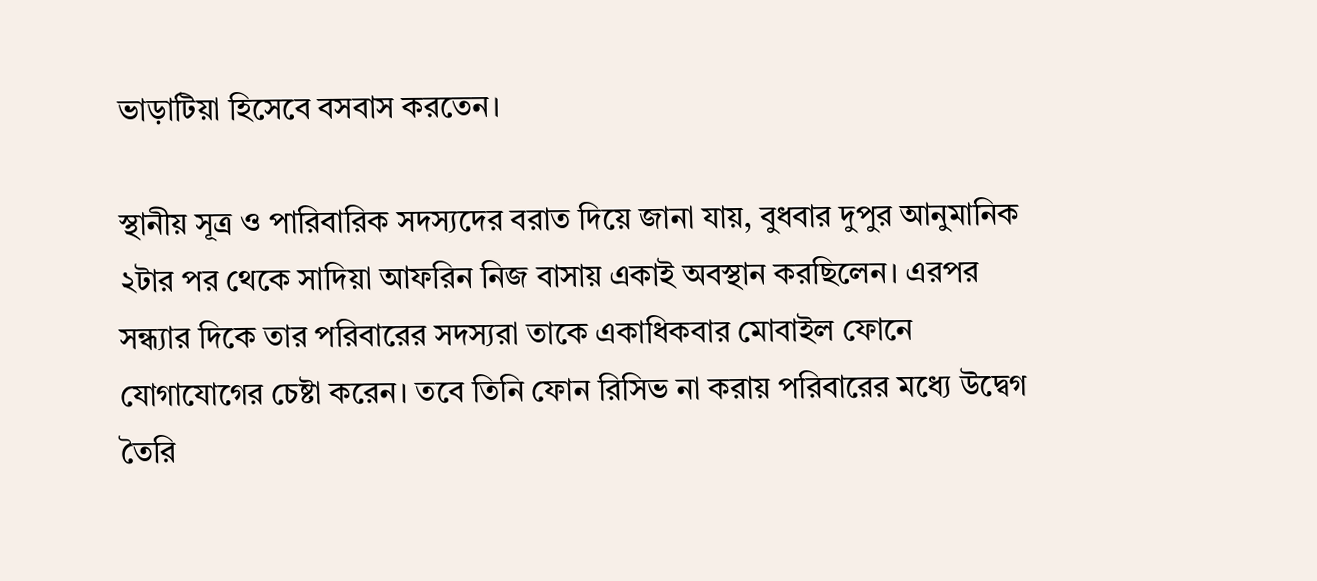ভাড়াটিয়া হিসেবে বসবাস করতেন।

স্থানীয় সূত্র ও পারিবারিক সদস্যদের বরাত দিয়ে জানা যায়, বুধবার দুপুর আনুমানিক ২টার পর থেকে সাদিয়া আফরিন নিজ বাসায় একাই অবস্থান করছিলেন। এরপর সন্ধ্যার দিকে তার পরিবারের সদস্যরা তাকে একাধিকবার মোবাইল ফোনে যোগাযোগের চেষ্টা করেন। তবে তিনি ফোন রিসিভ না করায় পরিবারের মধ্যে উদ্বেগ তৈরি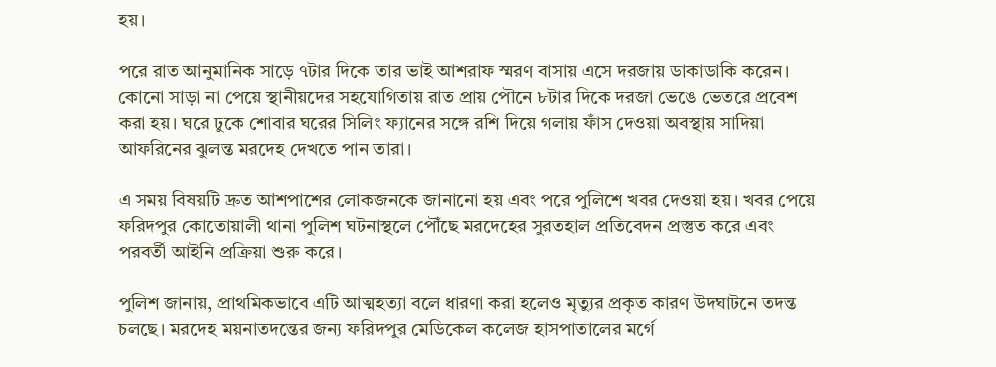হয়।

পরে রাত আনুমানিক সাড়ে ৭টার দিকে তার ভাই আশরাফ স্মরণ বাসায় এসে দরজায় ডাকাডাকি করেন। কোনো সাড়া না পেয়ে স্থানীয়দের সহযোগিতায় রাত প্রায় পৌনে ৮টার দিকে দরজা ভেঙে ভেতরে প্রবেশ করা হয়। ঘরে ঢুকে শোবার ঘরের সিলিং ফ্যানের সঙ্গে রশি দিয়ে গলায় ফাঁস দেওয়া অবস্থায় সাদিয়া আফরিনের ঝুলন্ত মরদেহ দেখতে পান তারা।

এ সময় বিষয়টি দ্রুত আশপাশের লোকজনকে জানানো হয় এবং পরে পুলিশে খবর দেওয়া হয়। খবর পেয়ে ফরিদপুর কোতোয়ালী থানা পুলিশ ঘটনাস্থলে পৌঁছে মরদেহের সুরতহাল প্রতিবেদন প্রস্তুত করে এবং পরবর্তী আইনি প্রক্রিয়া শুরু করে।

পুলিশ জানায়, প্রাথমিকভাবে এটি আত্মহত্যা বলে ধারণা করা হলেও মৃত্যুর প্রকৃত কারণ উদঘাটনে তদন্ত চলছে। মরদেহ ময়নাতদন্তের জন্য ফরিদপুর মেডিকেল কলেজ হাসপাতালের মর্গে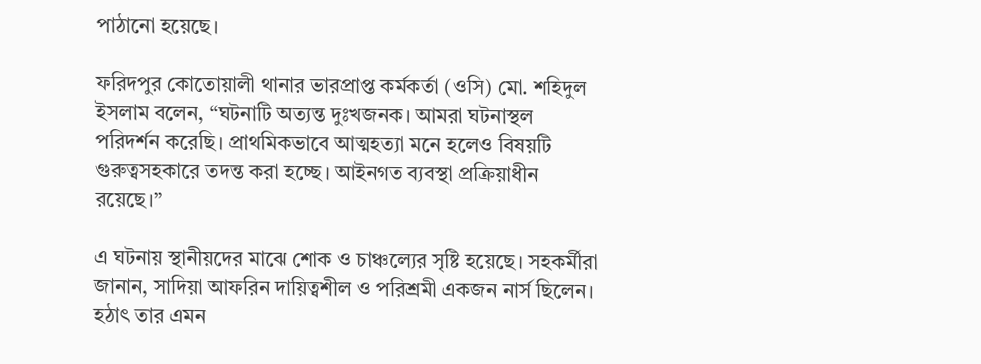পাঠানো হয়েছে।

ফরিদপুর কোতোয়ালী থানার ভারপ্রাপ্ত কর্মকর্তা (ওসি) মো. শহিদুল ইসলাম বলেন, “ঘটনাটি অত্যন্ত দুঃখজনক। আমরা ঘটনাস্থল পরিদর্শন করেছি। প্রাথমিকভাবে আত্মহত্যা মনে হলেও বিষয়টি গুরুত্বসহকারে তদন্ত করা হচ্ছে। আইনগত ব্যবস্থা প্রক্রিয়াধীন রয়েছে।”

এ ঘটনায় স্থানীয়দের মাঝে শোক ও চাঞ্চল্যের সৃষ্টি হয়েছে। সহকর্মীরা জানান, সাদিয়া আফরিন দায়িত্বশীল ও পরিশ্রমী একজন নার্স ছিলেন। হঠাৎ তার এমন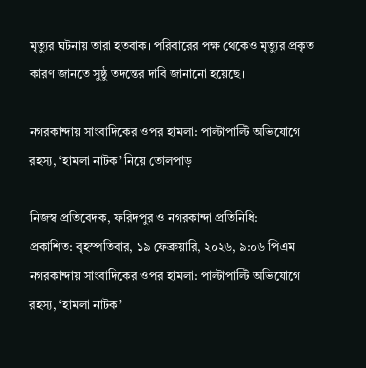মৃত্যুর ঘটনায় তারা হতবাক। পরিবারের পক্ষ থেকেও মৃত্যুর প্রকৃত কারণ জানতে সুষ্ঠু তদন্তের দাবি জানানো হয়েছে।

নগরকান্দায় সাংবাদিকের ওপর হামলা: পাল্টাপাল্টি অভিযোগে রহস্য, ‘হামলা নাটক’ নিয়ে তোলপাড়

নিজস্ব প্রতিবেদক, ফরিদপুর ও নগরকান্দা প্রতিনিধি:
প্রকাশিত: বৃহস্পতিবার, ১৯ ফেব্রুয়ারি, ২০২৬, ৯:০৬ পিএম
নগরকান্দায় সাংবাদিকের ওপর হামলা: পাল্টাপাল্টি অভিযোগে রহস্য, ‘হামলা নাটক’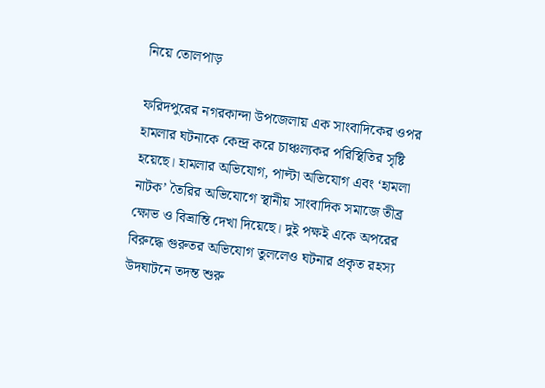নিয়ে তোলপাড়

ফরিদপুরের নগরকান্দা উপজেলায় এক সাংবাদিকের ওপর হামলার ঘটনাকে কেন্দ্র করে চাঞ্চল্যকর পরিস্থিতির সৃষ্টি হয়েছে। হামলার অভিযোগ, পাল্টা অভিযোগ এবং ‘হামলা নাটক’ তৈরির অভিযোগে স্থানীয় সাংবাদিক সমাজে তীব্র ক্ষোভ ও বিভ্রান্তি দেখা দিয়েছে। দুই পক্ষই একে অপরের বিরুদ্ধে গুরুতর অভিযোগ তুললেও ঘটনার প্রকৃত রহস্য উদঘাটনে তদন্ত শুরু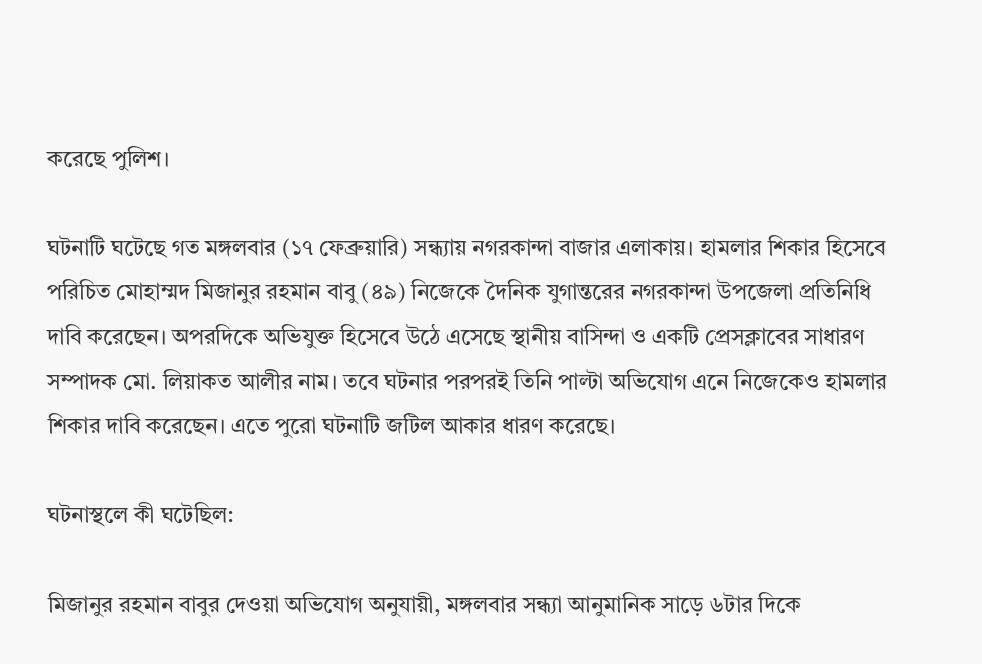করেছে পুলিশ।

ঘটনাটি ঘটেছে গত মঙ্গলবার (১৭ ফেব্রুয়ারি) সন্ধ্যায় নগরকান্দা বাজার এলাকায়। হামলার শিকার হিসেবে পরিচিত মোহাম্মদ মিজানুর রহমান বাবু (৪৯) নিজেকে দৈনিক যুগান্তরের নগরকান্দা উপজেলা প্রতিনিধি দাবি করেছেন। অপরদিকে অভিযুক্ত হিসেবে উঠে এসেছে স্থানীয় বাসিন্দা ও একটি প্রেসক্লাবের সাধারণ সম্পাদক মো. লিয়াকত আলীর নাম। তবে ঘটনার পরপরই তিনি পাল্টা অভিযোগ এনে নিজেকেও হামলার শিকার দাবি করেছেন। এতে পুরো ঘটনাটি জটিল আকার ধারণ করেছে।

ঘটনাস্থলে কী ঘটেছিল:

মিজানুর রহমান বাবুর দেওয়া অভিযোগ অনুযায়ী, মঙ্গলবার সন্ধ্যা আনুমানিক সাড়ে ৬টার দিকে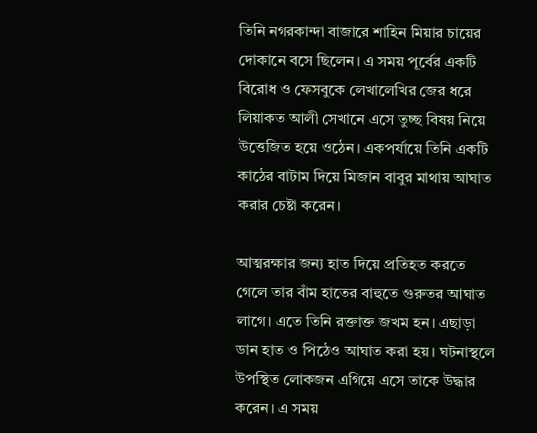তিনি নগরকান্দা বাজারে শাহিন মিয়ার চায়ের দোকানে বসে ছিলেন। এ সময় পূর্বের একটি বিরোধ ও ফেসবুকে লেখালেখির জের ধরে লিয়াকত আলী সেখানে এসে তুচ্ছ বিষয় নিয়ে উত্তেজিত হয়ে ওঠেন। একপর্যায়ে তিনি একটি কাঠের বাটাম দিয়ে মিজান বাবুর মাথায় আঘাত করার চেষ্টা করেন।

আত্মরক্ষার জন্য হাত দিয়ে প্রতিহত করতে গেলে তার বাঁম হাতের বাহুতে গুরুতর আঘাত লাগে। এতে তিনি রক্তাক্ত জখম হন। এছাড়া ডান হাত ও পিঠেও আঘাত করা হয়। ঘটনাস্থলে উপস্থিত লোকজন এগিয়ে এসে তাকে উদ্ধার করেন। এ সময়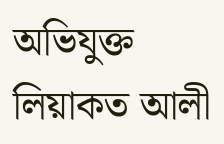অভিযুক্ত লিয়াকত আলী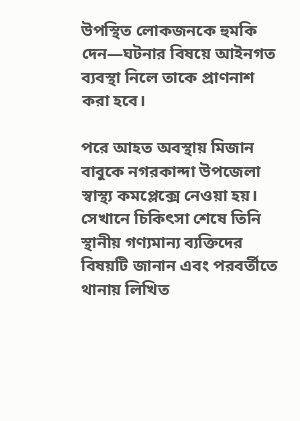উপস্থিত লোকজনকে হুমকি দেন—ঘটনার বিষয়ে আইনগত ব্যবস্থা নিলে তাকে প্রাণনাশ করা হবে।

পরে আহত অবস্থায় মিজান বাবুকে নগরকান্দা উপজেলা স্বাস্থ্য কমপ্লেক্সে নেওয়া হয়। সেখানে চিকিৎসা শেষে তিনি স্থানীয় গণ্যমান্য ব্যক্তিদের বিষয়টি জানান এবং পরবর্তীতে থানায় লিখিত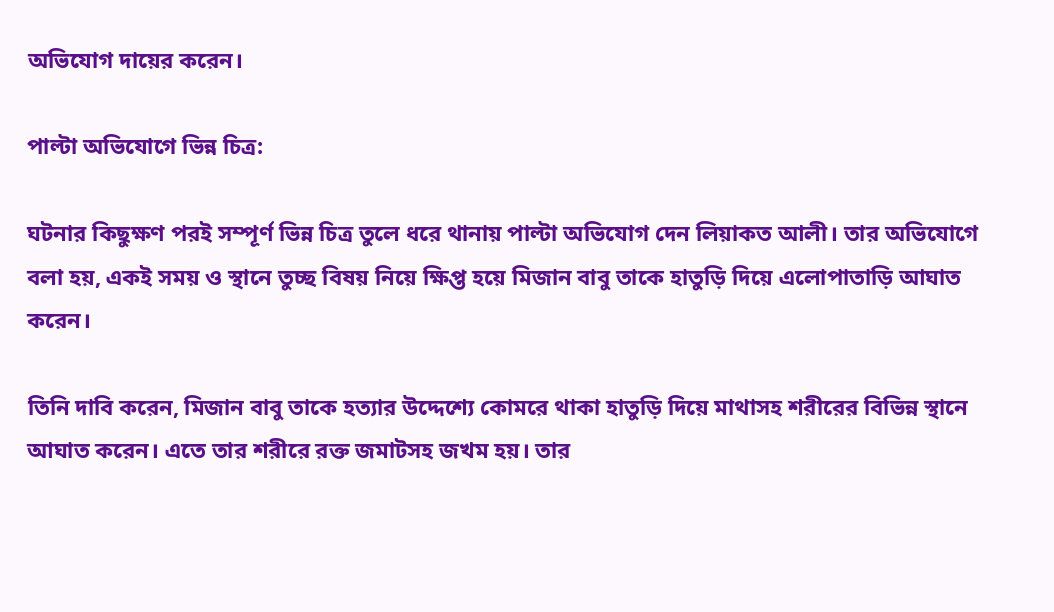অভিযোগ দায়ের করেন।

পাল্টা অভিযোগে ভিন্ন চিত্র:

ঘটনার কিছুক্ষণ পরই সম্পূর্ণ ভিন্ন চিত্র তুলে ধরে থানায় পাল্টা অভিযোগ দেন লিয়াকত আলী। তার অভিযোগে বলা হয়, একই সময় ও স্থানে তুচ্ছ বিষয় নিয়ে ক্ষিপ্ত হয়ে মিজান বাবু তাকে হাতুড়ি দিয়ে এলোপাতাড়ি আঘাত করেন।

তিনি দাবি করেন, মিজান বাবু তাকে হত্যার উদ্দেশ্যে কোমরে থাকা হাতুড়ি দিয়ে মাথাসহ শরীরের বিভিন্ন স্থানে আঘাত করেন। এতে তার শরীরে রক্ত জমাটসহ জখম হয়। তার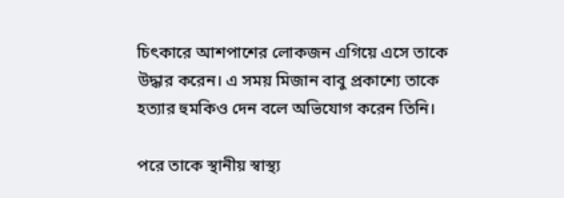চিৎকারে আশপাশের লোকজন এগিয়ে এসে তাকে উদ্ধার করেন। এ সময় মিজান বাবু প্রকাশ্যে তাকে হত্যার হুমকিও দেন বলে অভিযোগ করেন তিনি।

পরে তাকে স্থানীয় স্বাস্থ্য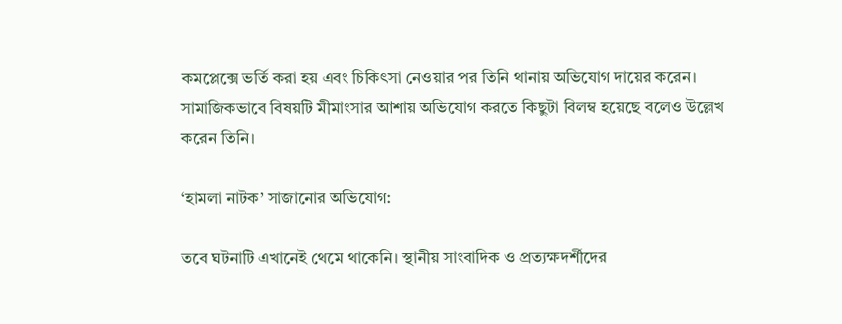কমপ্লেক্সে ভর্তি করা হয় এবং চিকিৎসা নেওয়ার পর তিনি থানায় অভিযোগ দায়ের করেন। সামাজিকভাবে বিষয়টি মীমাংসার আশায় অভিযোগ করতে কিছুটা বিলম্ব হয়েছে বলেও উল্লেখ করেন তিনি।

‘হামলা নাটক’ সাজানোর অভিযোগ:

তবে ঘটনাটি এখানেই থেমে থাকেনি। স্থানীয় সাংবাদিক ও প্রত্যক্ষদর্শীদের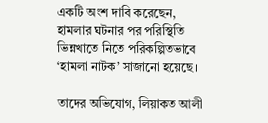একটি অংশ দাবি করেছেন, হামলার ঘটনার পর পরিস্থিতি ভিন্নখাতে নিতে পরিকল্পিতভাবে ‘হামলা নাটক’ সাজানো হয়েছে।

তাদের অভিযোগ, লিয়াকত আলী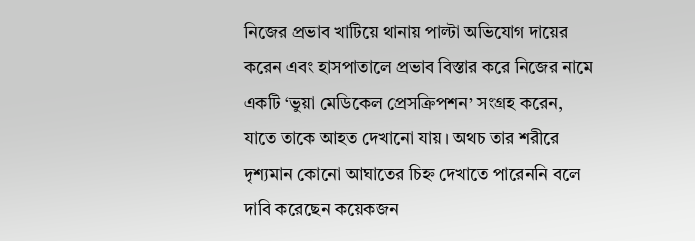নিজের প্রভাব খাটিয়ে থানায় পাল্টা অভিযোগ দায়ের করেন এবং হাসপাতালে প্রভাব বিস্তার করে নিজের নামে একটি ‘ভুয়া মেডিকেল প্রেসক্রিপশন’ সংগ্রহ করেন, যাতে তাকে আহত দেখানো যায়। অথচ তার শরীরে দৃশ্যমান কোনো আঘাতের চিহ্ন দেখাতে পারেননি বলে দাবি করেছেন কয়েকজন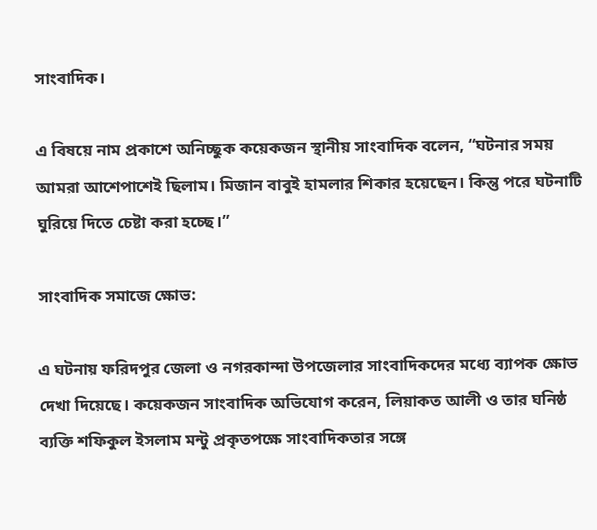সাংবাদিক।

এ বিষয়ে নাম প্রকাশে অনিচ্ছুক কয়েকজন স্থানীয় সাংবাদিক বলেন, “ঘটনার সময় আমরা আশেপাশেই ছিলাম। মিজান বাবুই হামলার শিকার হয়েছেন। কিন্তু পরে ঘটনাটি ঘুরিয়ে দিতে চেষ্টা করা হচ্ছে।”

সাংবাদিক সমাজে ক্ষোভ:

এ ঘটনায় ফরিদপুর জেলা ও নগরকান্দা উপজেলার সাংবাদিকদের মধ্যে ব্যাপক ক্ষোভ দেখা দিয়েছে। কয়েকজন সাংবাদিক অভিযোগ করেন, লিয়াকত আলী ও তার ঘনিষ্ঠ ব্যক্তি শফিকুল ইসলাম মন্টু প্রকৃতপক্ষে সাংবাদিকতার সঙ্গে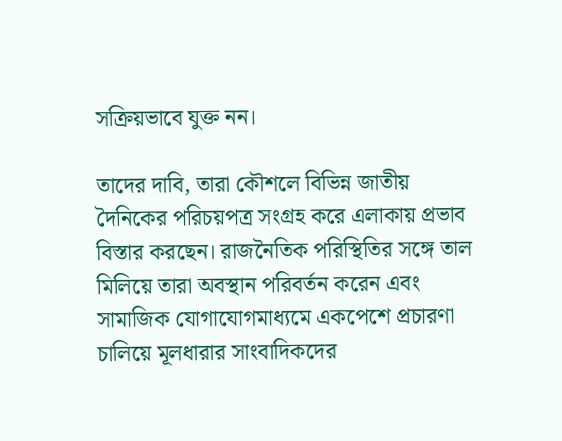সক্রিয়ভাবে যুক্ত নন।

তাদের দাবি, তারা কৌশলে বিভিন্ন জাতীয় দৈনিকের পরিচয়পত্র সংগ্রহ করে এলাকায় প্রভাব বিস্তার করছেন। রাজনৈতিক পরিস্থিতির সঙ্গে তাল মিলিয়ে তারা অবস্থান পরিবর্তন করেন এবং সামাজিক যোগাযোগমাধ্যমে একপেশে প্রচারণা চালিয়ে মূলধারার সাংবাদিকদের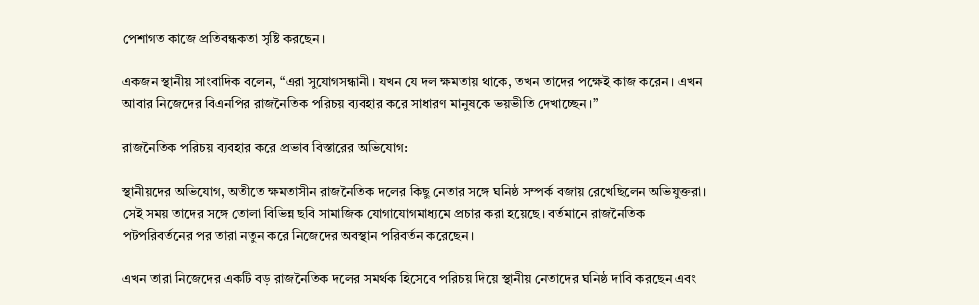পেশাগত কাজে প্রতিবন্ধকতা সৃষ্টি করছেন।

একজন স্থানীয় সাংবাদিক বলেন, “এরা সুযোগসন্ধানী। যখন যে দল ক্ষমতায় থাকে, তখন তাদের পক্ষেই কাজ করেন। এখন আবার নিজেদের বিএনপির রাজনৈতিক পরিচয় ব্যবহার করে সাধারণ মানুষকে ভয়ভীতি দেখাচ্ছেন।”

রাজনৈতিক পরিচয় ব্যবহার করে প্রভাব বিস্তারের অভিযোগ:

স্থানীয়দের অভিযোগ, অতীতে ক্ষমতাসীন রাজনৈতিক দলের কিছু নেতার সঙ্গে ঘনিষ্ঠ সম্পর্ক বজায় রেখেছিলেন অভিযুক্তরা। সেই সময় তাদের সঙ্গে তোলা বিভিন্ন ছবি সামাজিক যোগাযোগমাধ্যমে প্রচার করা হয়েছে। বর্তমানে রাজনৈতিক পটপরিবর্তনের পর তারা নতুন করে নিজেদের অবস্থান পরিবর্তন করেছেন।

এখন তারা নিজেদের একটি বড় রাজনৈতিক দলের সমর্থক হিসেবে পরিচয় দিয়ে স্থানীয় নেতাদের ঘনিষ্ঠ দাবি করছেন এবং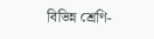বিভিন্ন শ্রেণি-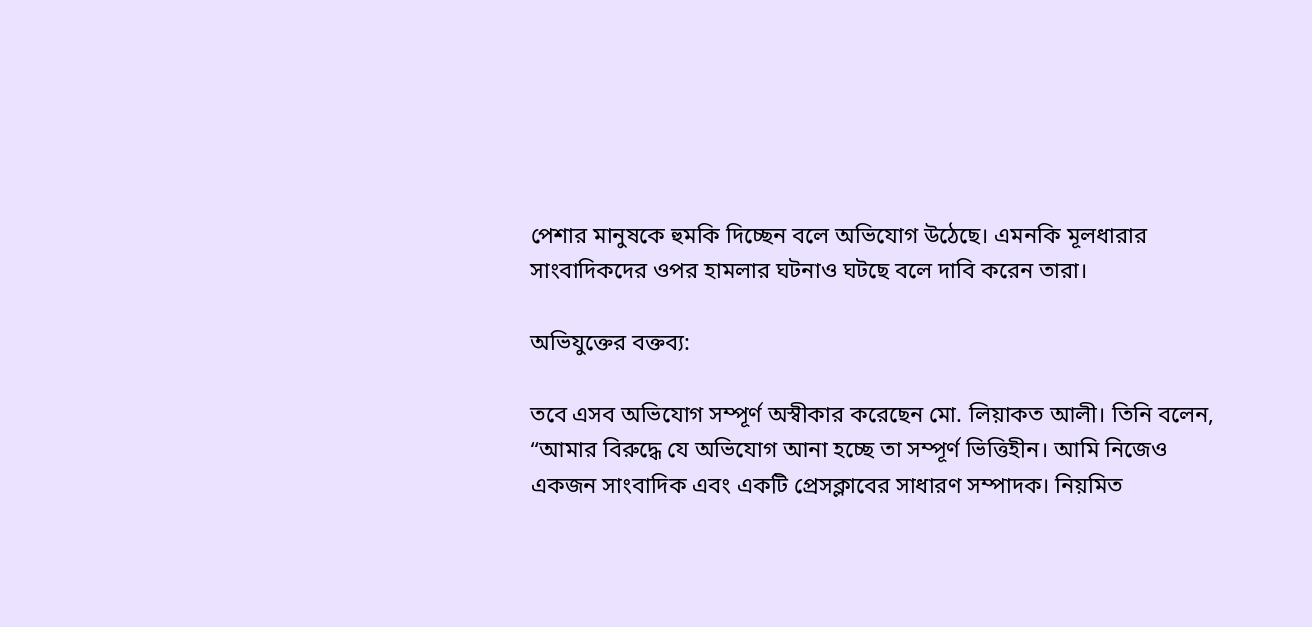পেশার মানুষকে হুমকি দিচ্ছেন বলে অভিযোগ উঠেছে। এমনকি মূলধারার সাংবাদিকদের ওপর হামলার ঘটনাও ঘটছে বলে দাবি করেন তারা।

অভিযুক্তের বক্তব্য:

তবে এসব অভিযোগ সম্পূর্ণ অস্বীকার করেছেন মো. লিয়াকত আলী। তিনি বলেন, “আমার বিরুদ্ধে যে অভিযোগ আনা হচ্ছে তা সম্পূর্ণ ভিত্তিহীন। আমি নিজেও একজন সাংবাদিক এবং একটি প্রেসক্লাবের সাধারণ সম্পাদক। নিয়মিত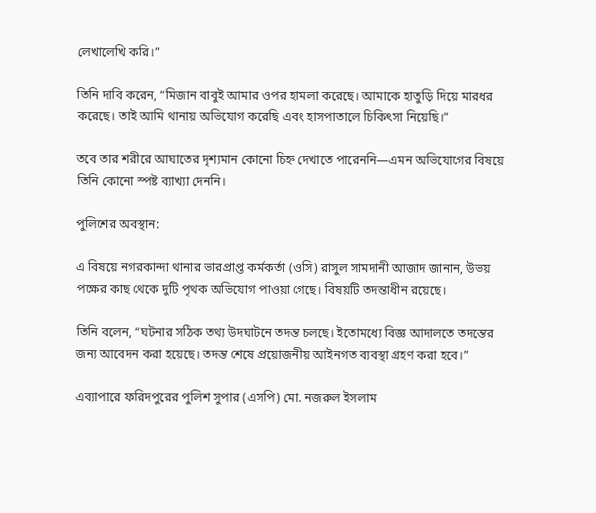লেখালেখি করি।”

তিনি দাবি করেন, “মিজান বাবুই আমার ওপর হামলা করেছে। আমাকে হাতুড়ি দিয়ে মারধর করেছে। তাই আমি থানায় অভিযোগ করেছি এবং হাসপাতালে চিকিৎসা নিয়েছি।”

তবে তার শরীরে আঘাতের দৃশ্যমান কোনো চিহ্ন দেখাতে পারেননি—এমন অভিযোগের বিষয়ে তিনি কোনো স্পষ্ট ব্যাখ্যা দেননি।

পুলিশের অবস্থান:

এ বিষয়ে নগরকান্দা থানার ভারপ্রাপ্ত কর্মকর্তা (ওসি) রাসুল সামদানী আজাদ জানান, উভয় পক্ষের কাছ থেকে দুটি পৃথক অভিযোগ পাওয়া গেছে। বিষয়টি তদন্তাধীন রয়েছে।

তিনি বলেন, “ঘটনার সঠিক তথ্য উদঘাটনে তদন্ত চলছে। ইতোমধ্যে বিজ্ঞ আদালতে তদন্তের জন্য আবেদন করা হয়েছে। তদন্ত শেষে প্রয়োজনীয় আইনগত ব্যবস্থা গ্রহণ করা হবে।”

এব্যাপারে ফরিদপুরের পুলিশ সুপার (এসপি) মো. নজরুল ইসলাম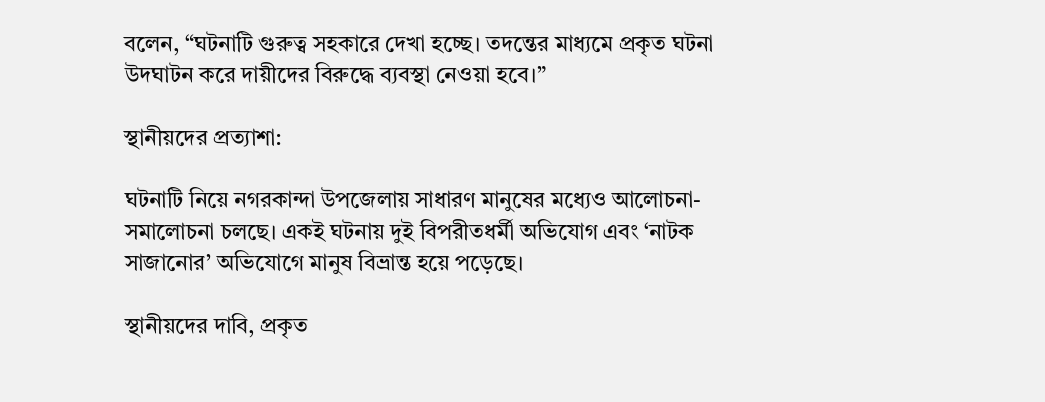বলেন, “ঘটনাটি গুরুত্ব সহকারে দেখা হচ্ছে। তদন্তের মাধ্যমে প্রকৃত ঘটনা উদঘাটন করে দায়ীদের বিরুদ্ধে ব্যবস্থা নেওয়া হবে।”

স্থানীয়দের প্রত্যাশা:

ঘটনাটি নিয়ে নগরকান্দা উপজেলায় সাধারণ মানুষের মধ্যেও আলোচনা-সমালোচনা চলছে। একই ঘটনায় দুই বিপরীতধর্মী অভিযোগ এবং ‘নাটক সাজানোর’ অভিযোগে মানুষ বিভ্রান্ত হয়ে পড়েছে।

স্থানীয়দের দাবি, প্রকৃত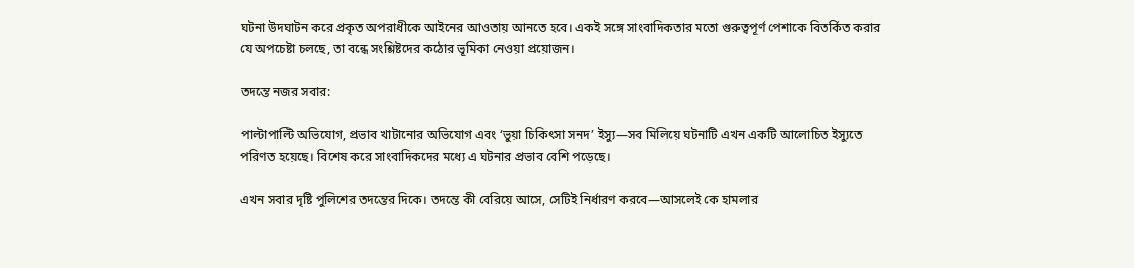ঘটনা উদঘাটন করে প্রকৃত অপরাধীকে আইনের আওতায় আনতে হবে। একই সঙ্গে সাংবাদিকতার মতো গুরুত্বপূর্ণ পেশাকে বিতর্কিত করার যে অপচেষ্টা চলছে, তা বন্ধে সংশ্লিষ্টদের কঠোর ভূমিকা নেওয়া প্রয়োজন।

তদন্তে নজর সবার:

পাল্টাপাল্টি অভিযোগ, প্রভাব খাটানোর অভিযোগ এবং ‘ভুয়া চিকিৎসা সনদ’ ইস্যু—সব মিলিয়ে ঘটনাটি এখন একটি আলোচিত ইস্যুতে পরিণত হয়েছে। বিশেষ করে সাংবাদিকদের মধ্যে এ ঘটনার প্রভাব বেশি পড়েছে।

এখন সবার দৃষ্টি পুলিশের তদন্তের দিকে। তদন্তে কী বেরিয়ে আসে, সেটিই নির্ধারণ করবে—আসলেই কে হামলার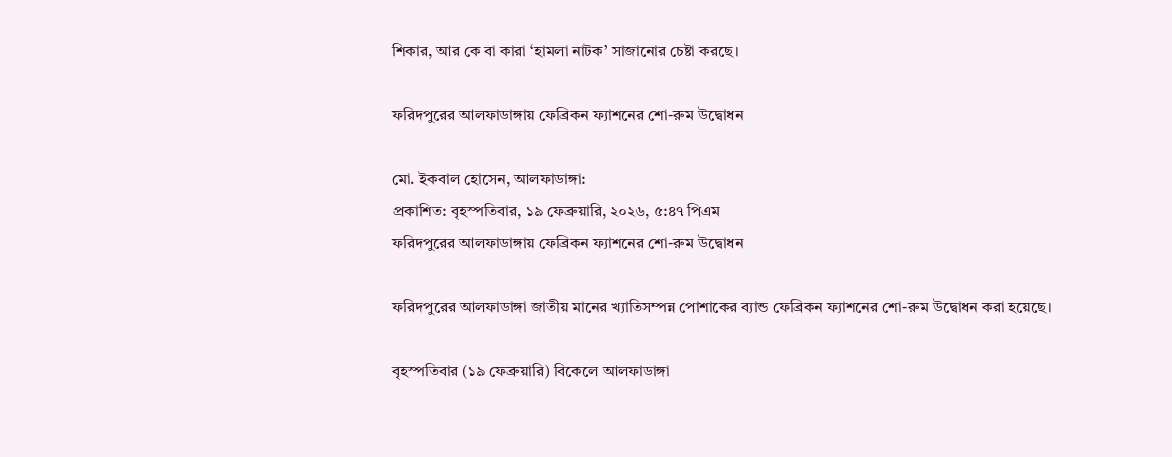শিকার, আর কে বা কারা ‘হামলা নাটক’ সাজানোর চেষ্টা করছে।

ফরিদপুরের আলফাডাঙ্গায় ফেব্রিকন ফ্যাশনের শো-রুম উদ্বোধন

মো. ইকবাল হোসেন, আলফাডাঙ্গা:
প্রকাশিত: বৃহস্পতিবার, ১৯ ফেব্রুয়ারি, ২০২৬, ৫:৪৭ পিএম
ফরিদপুরের আলফাডাঙ্গায় ফেব্রিকন ফ্যাশনের শো-রুম উদ্বোধন

ফরিদপুরের আলফাডাঙ্গা জাতীয় মানের খ্যাতিসম্পন্ন পোশাকের ব্যান্ড ফেব্রিকন ফ্যাশনের শো-রুম উদ্বোধন করা হয়েছে।

বৃহস্পতিবার (১৯ ফেব্রুয়ারি) বিকেলে আলফাডাঙ্গা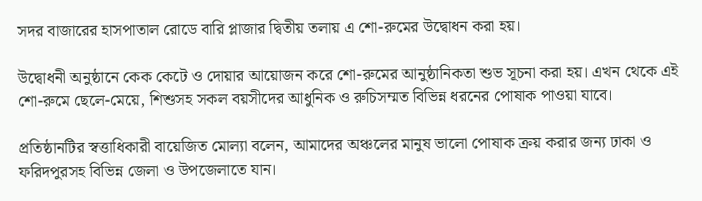সদর বাজারের হাসপাতাল রোডে বারি প্লাজার দ্বিতীয় তলায় এ শো-রুমের উদ্বোধন করা হয়।

উদ্বোধনী অনুষ্ঠানে কেক কেটে ও দোয়ার আয়োজন করে শো-রুমের আনুষ্ঠানিকতা শুভ সূচনা করা হয়। এখন থেকে এই শো-রুমে ছেলে-মেয়ে, শিশুসহ সকল বয়সীদের আধুনিক ও রুচিসম্মত বিভিন্ন ধরনের পোষাক পাওয়া যাবে।

প্রতিষ্ঠানটির স্বত্তাধিকারী বায়েজিত মোল্যা বলেন, আমাদের অঞ্চলের মানুষ ভালো পোষাক ক্রয় করার জন্য ঢাকা ও ফরিদপুরসহ বিভিন্ন জেলা ও উপজেলাতে যান।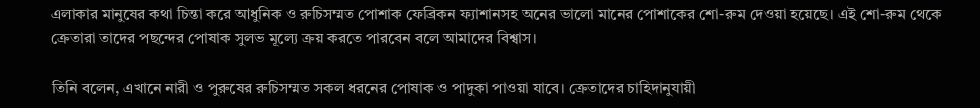এলাকার মানুষের কথা চিন্তা করে আধুনিক ও রুচিসম্মত পোশাক ফেব্রিকন ফ্যাশানসহ অনের ভালো মানের পোশাকের শো-রুম দেওয়া হয়েছে। এই শো-রুম থেকে ক্রেতারা তাদের পছন্দের পোষাক সুলভ মূল্যে ক্রয় করতে পারবেন বলে আমাদের বিশ্বাস।

তিনি বলেন, এখানে নারী ও পুরুষের রুচিসম্মত সকল ধরনের পোষাক ও পাদুকা পাওয়া যাবে। ক্রেতাদের চাহিদানুযায়ী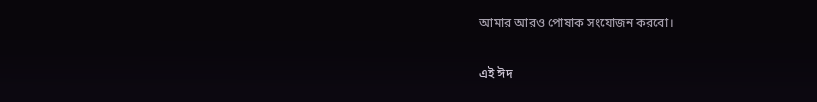আমার আরও পোষাক সংযোজন করবো।

এই ঈদ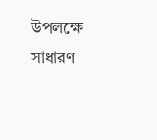উপলক্ষে সাধারণ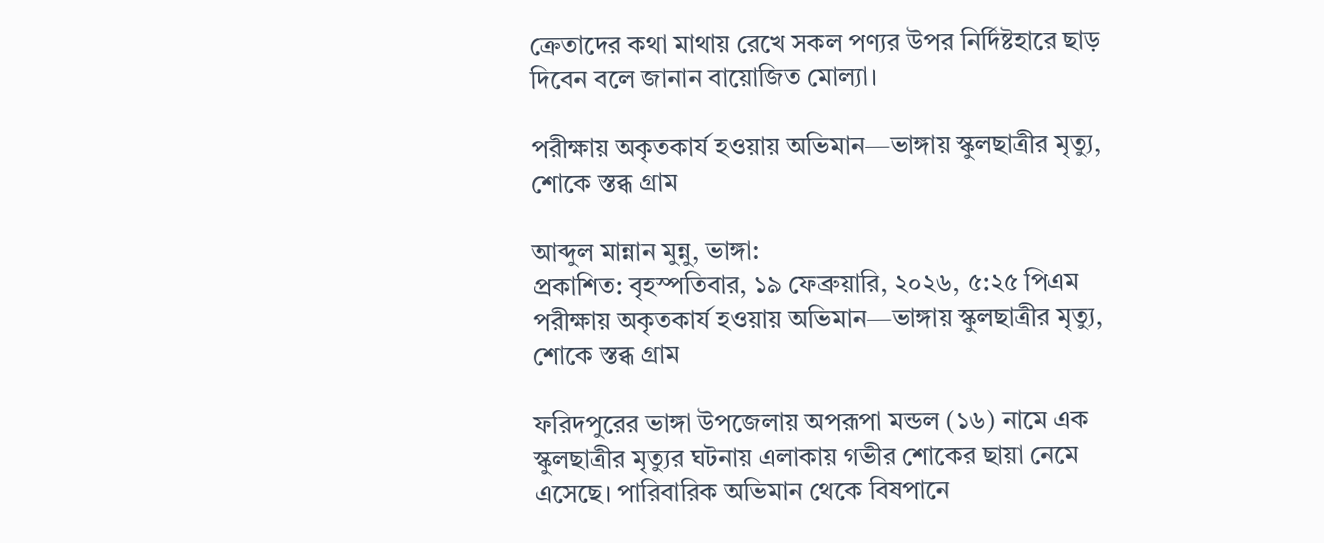ক্রেতাদের কথা মাথায় রেখে সকল পণ্যর উপর নির্দিষ্টহারে ছাড় দিবেন বলে জানান বায়োজিত মোল্যা।

পরীক্ষায় অকৃতকার্য হওয়ায় অভিমান—ভাঙ্গায় স্কুলছাত্রীর মৃত্যু, শোকে স্তব্ধ গ্রাম

আব্দুল মান্নান মুন্নু, ভাঙ্গা:
প্রকাশিত: বৃহস্পতিবার, ১৯ ফেব্রুয়ারি, ২০২৬, ৫:২৫ পিএম
পরীক্ষায় অকৃতকার্য হওয়ায় অভিমান—ভাঙ্গায় স্কুলছাত্রীর মৃত্যু, শোকে স্তব্ধ গ্রাম

ফরিদপুরের ভাঙ্গা উপজেলায় অপরূপা মন্ডল (১৬) নামে এক স্কুলছাত্রীর মৃত্যুর ঘটনায় এলাকায় গভীর শোকের ছায়া নেমে এসেছে। পারিবারিক অভিমান থেকে বিষপানে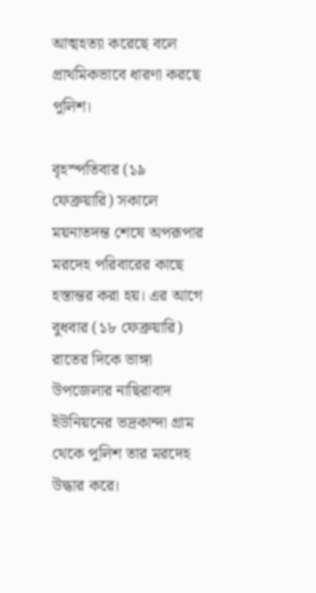আত্মহত্যা করেছে বলে প্রাথমিকভাবে ধারণা করছে পুলিশ।

বৃহস্পতিবার (১৯ ফেব্রুয়ারি) সকালে ময়নাতদন্ত শেষে অপরূপার মরদেহ পরিবারের কাছে হস্তান্তর করা হয়। এর আগে বুধবার (১৮ ফেব্রুয়ারি) রাতের দিকে ভাঙ্গা উপজেলার নাছিরাবাদ ইউনিয়নের ভদ্রকান্দা গ্রাম থেকে পুলিশ তার মরদেহ উদ্ধার করে।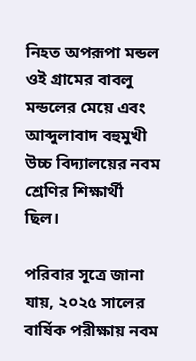নিহত অপরূপা মন্ডল ওই গ্রামের বাবলু মন্ডলের মেয়ে এবং আব্দুলাবাদ বহুমুখী উচ্চ বিদ্যালয়ের নবম শ্রেণির শিক্ষার্থী ছিল।

পরিবার সূত্রে জানা যায়, ২০২৫ সালের বার্ষিক পরীক্ষায় নবম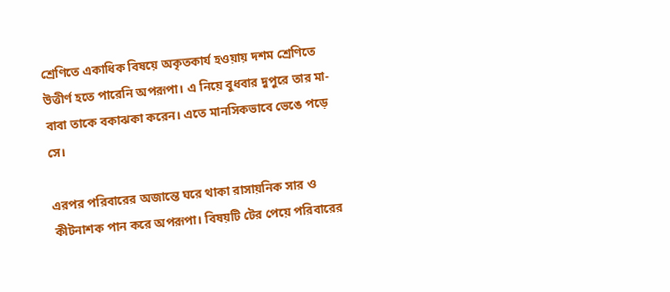শ্রেণিতে একাধিক বিষয়ে অকৃতকার্য হওয়ায় দশম শ্রেণিতে উত্তীর্ণ হতে পারেনি অপরূপা। এ নিয়ে বুধবার দুপুরে তার মা-বাবা তাকে বকাঝকা করেন। এতে মানসিকভাবে ভেঙে পড়ে সে।

এরপর পরিবারের অজান্তে ঘরে থাকা রাসায়নিক সার ও কীটনাশক পান করে অপরূপা। বিষয়টি টের পেয়ে পরিবারের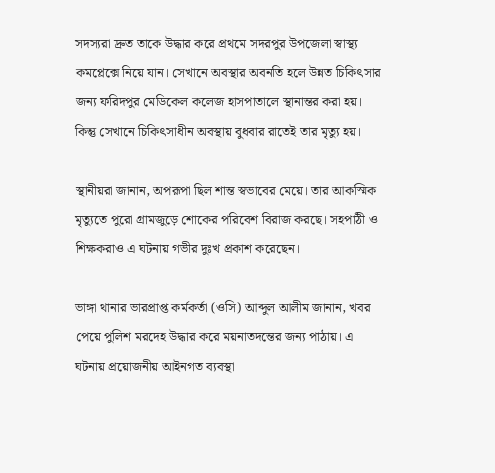সদস্যরা দ্রুত তাকে উদ্ধার করে প্রথমে সদরপুর উপজেলা স্বাস্থ্য কমপ্লেক্সে নিয়ে যান। সেখানে অবস্থার অবনতি হলে উন্নত চিকিৎসার জন্য ফরিদপুর মেডিকেল কলেজ হাসপাতালে স্থানান্তর করা হয়। কিন্তু সেখানে চিকিৎসাধীন অবস্থায় বুধবার রাতেই তার মৃত্যু হয়।

স্থানীয়রা জানান, অপরূপা ছিল শান্ত স্বভাবের মেয়ে। তার আকস্মিক মৃত্যুতে পুরো গ্রামজুড়ে শোকের পরিবেশ বিরাজ করছে। সহপাঠী ও শিক্ষকরাও এ ঘটনায় গভীর দুঃখ প্রকাশ করেছেন।

ভাঙ্গা থানার ভারপ্রাপ্ত কর্মকর্তা (ওসি) আব্দুল আলীম জানান, খবর পেয়ে পুলিশ মরদেহ উদ্ধার করে ময়নাতদন্তের জন্য পাঠায়। এ ঘটনায় প্রয়োজনীয় আইনগত ব্যবস্থা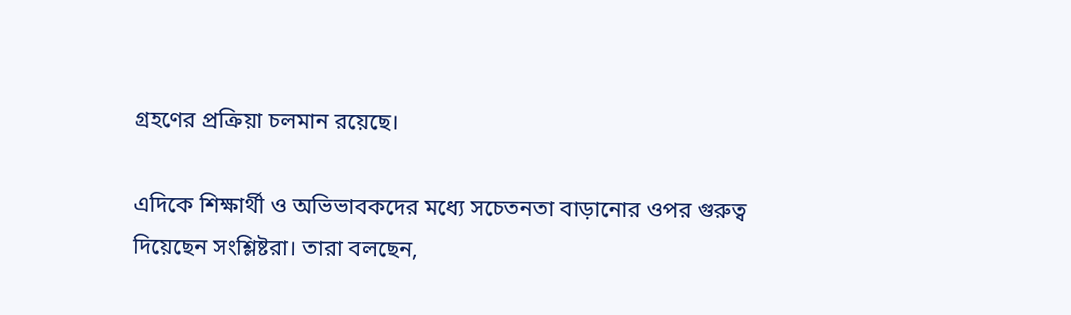গ্রহণের প্রক্রিয়া চলমান রয়েছে।

এদিকে শিক্ষার্থী ও অভিভাবকদের মধ্যে সচেতনতা বাড়ানোর ওপর গুরুত্ব দিয়েছেন সংশ্লিষ্টরা। তারা বলছেন,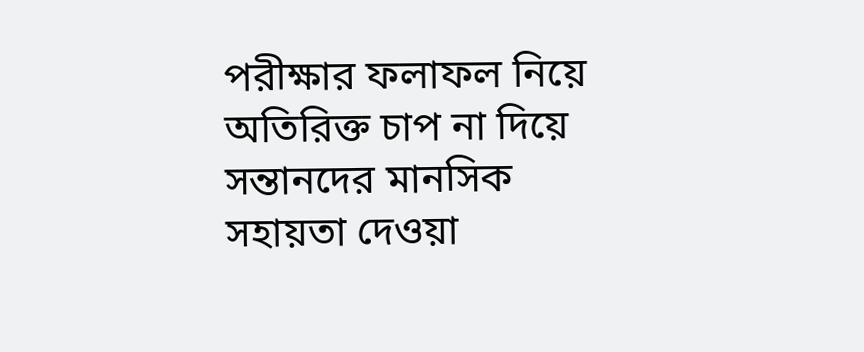পরীক্ষার ফলাফল নিয়ে অতিরিক্ত চাপ না দিয়ে সন্তানদের মানসিক সহায়তা দেওয়া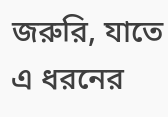জরুরি, যাতে এ ধরনের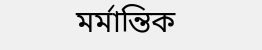মর্মান্তিক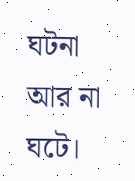ঘটনা আর না ঘটে।